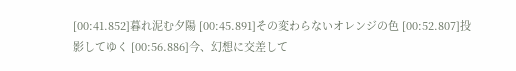[00:41.852]暮れ泥む夕陽 [00:45.891]その変わらないオレンジの色 [00:52.807]投影してゆく [00:56.886]今、幻想に交差して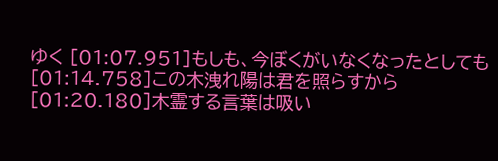ゆく [01:07.951]もしも、今ぼくがいなくなったとしても [01:14.758]この木洩れ陽は君を照らすから [01:20.180]木霊する言葉は吸い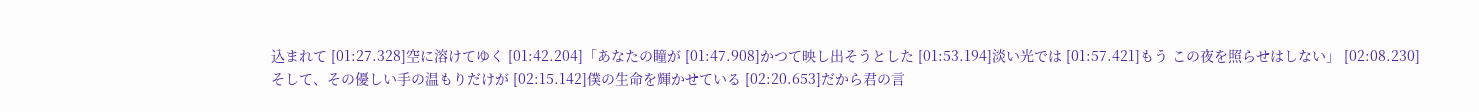込まれて [01:27.328]空に溶けてゆく [01:42.204]「あなたの瞳が [01:47.908]かつて映し出そうとした [01:53.194]淡い光では [01:57.421]もう この夜を照らせはしない」 [02:08.230]そして、その優しい手の温もりだけが [02:15.142]僕の生命を輝かせている [02:20.653]だから君の言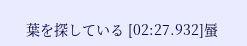葉を探している [02:27.932]蜃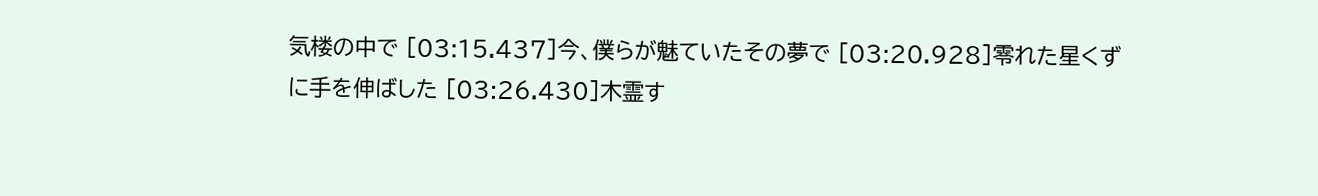気楼の中で [03:15.437]今、僕らが魅ていたその夢で [03:20.928]零れた星くずに手を伸ばした [03:26.430]木霊す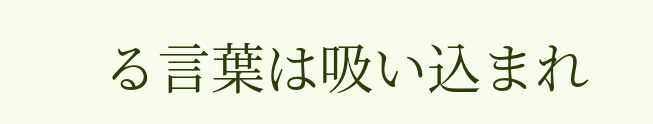る言葉は吸い込まれ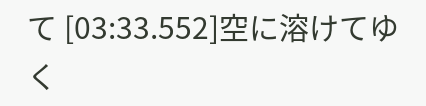て [03:33.552]空に溶けてゆく